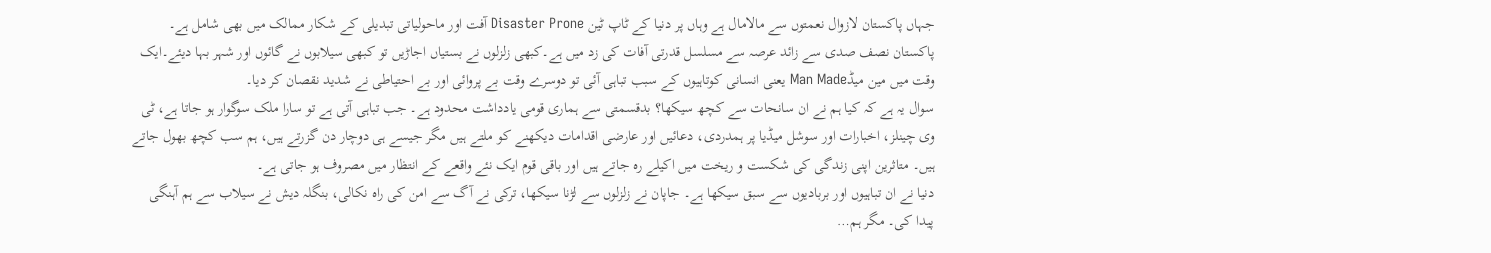جہاں پاکستان لازوال نعمتوں سے مالامال ہے وہاں پر دنیا کے ٹاپ ٹین Disaster Prone آفت اور ماحولیاتی تبدیلی کے شکار ممالک میں بھی شامل ہے۔ پاکستان نصف صدی سے زائد عرصہ سے مسلسل قدرتی آفات کی زد میں ہے۔کبھی زلزلوں نے بستیاں اجاڑیں تو کبھی سیلابوں نے گائوں اور شہر بہا دیئے۔ایک وقت میں مین میڈMan Made یعنی انسانی کوتاہیوں کے سبب تباہی آئی تو دوسرے وقت بے پروائی اور بے احتیاطی نے شدید نقصان کر دیا۔
سوال یہ ہے کہ کیا ہم نے ان سانحات سے کچھ سیکھا؟ بدقسمتی سے ہماری قومی یادداشت محدود ہے۔ جب تباہی آتی ہے تو سارا ملک سوگوار ہو جاتا ہے، ٹی وی چینلز، اخبارات اور سوشل میڈیا پر ہمدردی، دعائیں اور عارضی اقدامات دیکھنے کو ملتے ہیں مگر جیسے ہی دوچار دن گزرتے ہیں، ہم سب کچھ بھول جاتے ہیں۔ متاثرین اپنی زندگی کی شکست و ریخت میں اکیلے رہ جاتے ہیں اور باقی قوم ایک نئے واقعے کے انتظار میں مصروف ہو جاتی ہے۔
دنیا نے ان تباہیوں اور بربادیوں سے سبق سیکھا ہے۔ جاپان نے زلزلوں سے لڑنا سیکھا، ترکی نے آگ سے امن کی راہ نکالی، بنگلہ دیش نے سیلاب سے ہم آہنگی پیدا کی۔ مگر ہم…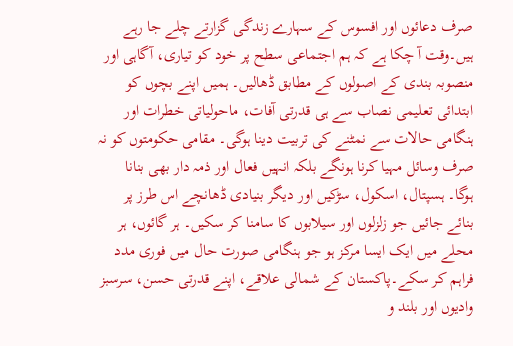صرف دعائوں اور افسوس کے سہارے زندگی گزارتے چلے جا رہے ہیں۔وقت آ چکا ہے کہ ہم اجتماعی سطح پر خود کو تیاری، آگاہی اور منصوبہ بندی کے اصولوں کے مطابق ڈھالیں۔ ہمیں اپنے بچوں کو ابتدائی تعلیمی نصاب سے ہی قدرتی آفات، ماحولیاتی خطرات اور ہنگامی حالات سے نمٹنے کی تربیت دینا ہوگی۔ مقامی حکومتوں کو نہ صرف وسائل مہیا کرنا ہونگے بلکہ انہیں فعال اور ذمہ دار بھی بنانا ہوگا۔ ہسپتال، اسکول، سڑکیں اور دیگر بنیادی ڈھانچے اس طرز پر بنائے جائیں جو زلزلوں اور سیلابوں کا سامنا کر سکیں۔ ہر گائوں، ہر محلے میں ایک ایسا مرکز ہو جو ہنگامی صورت حال میں فوری مدد فراہم کر سکے۔پاکستان کے شمالی علاقے، اپنے قدرتی حسن، سرسبز وادیوں اور بلند و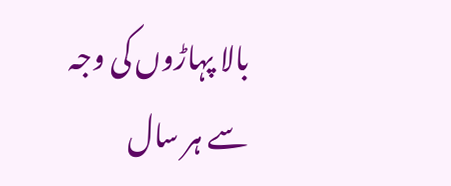بالا پہاڑوں کی وجہ سے ہر سال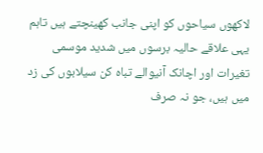لاکھوں سیاحوں کو اپنی جانب کھینچتے ہیں تاہم یہی علاقے حالیہ برسوں میں شدید موسمی تغیرات اور اچانک آنیوالے تباہ کن سیلابوں کی زد میں ہیں، جو نہ صرف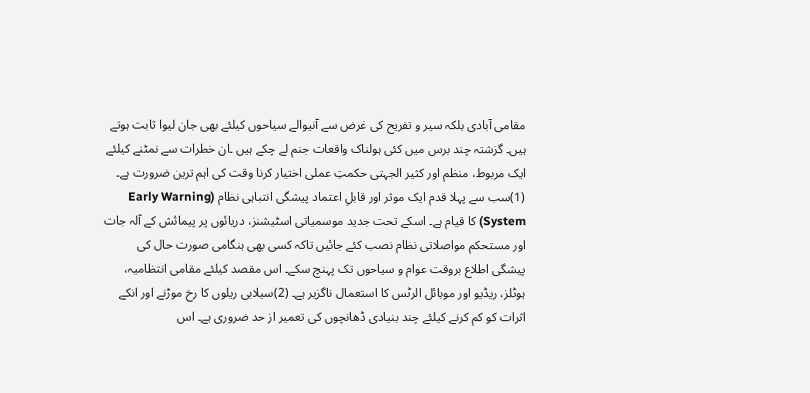مقامی آبادی بلکہ سیر و تفریح کی غرض سے آنیوالے سیاحوں کیلئے بھی جان لیوا ثابت ہوتے ہیں۔ گزشتہ چند برس میں کئی ہولناک واقعات جنم لے چکے ہیں ۔ان خطرات سے نمٹنے کیلئے ایک مربوط، منظم اور کثیر الجہتی حکمتِ عملی اختیار کرنا وقت کی اہم ترین ضرورت ہے۔
(1)سب سے پہلا قدم ایک موثر اور قابلِ اعتماد پیشگی انتباہی نظام (Early Warning System) کا قیام ہے۔ اسکے تحت جدید موسمیاتی اسٹیشنز، دریائوں پر پیمائش کے آلہ جات اور مستحکم مواصلاتی نظام نصب کئے جائیں تاکہ کسی بھی ہنگامی صورت حال کی پیشگی اطلاع بروقت عوام و سیاحوں تک پہنچ سکے۔ اس مقصد کیلئے مقامی انتظامیہ، ہوٹلز، ریڈیو اور موبائل الرٹس کا استعمال ناگزیر ہے۔ (2)سیلابی ریلوں کا رخ موڑنے اور انکے اثرات کو کم کرنے کیلئے چند بنیادی ڈھانچوں کی تعمیر از حد ضروری ہے۔ اس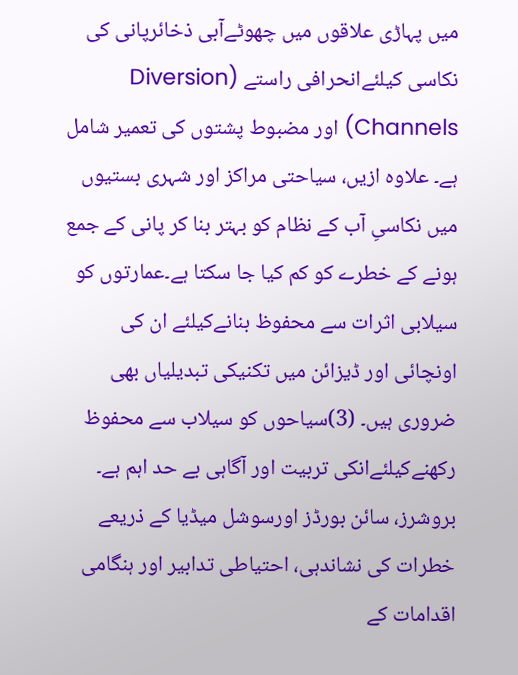میں پہاڑی علاقوں میں چھوٹےآبی ذخائرپانی کی نکاسی کیلئےانحرافی راستے (Diversion Channels) اور مضبوط پشتوں کی تعمیر شامل ہے۔ علاوہ ازیں، سیاحتی مراکز اور شہری بستیوں میں نکاسیِ آب کے نظام کو بہتر بنا کر پانی کے جمع ہونے کے خطرے کو کم کیا جا سکتا ہے۔عمارتوں کو سیلابی اثرات سے محفوظ بنانےکیلئے ان کی اونچائی اور ڈیزائن میں تکنیکی تبدیلیاں بھی ضروری ہیں۔ (3)سیاحوں کو سیلاب سے محفوظ رکھنےکیلئےانکی تربیت اور آگاہی بے حد اہم ہے۔ بروشرز، سائن بورڈز اورسوشل میڈیا کے ذریعے خطرات کی نشاندہی، احتیاطی تدابیر اور ہنگامی اقدامات کے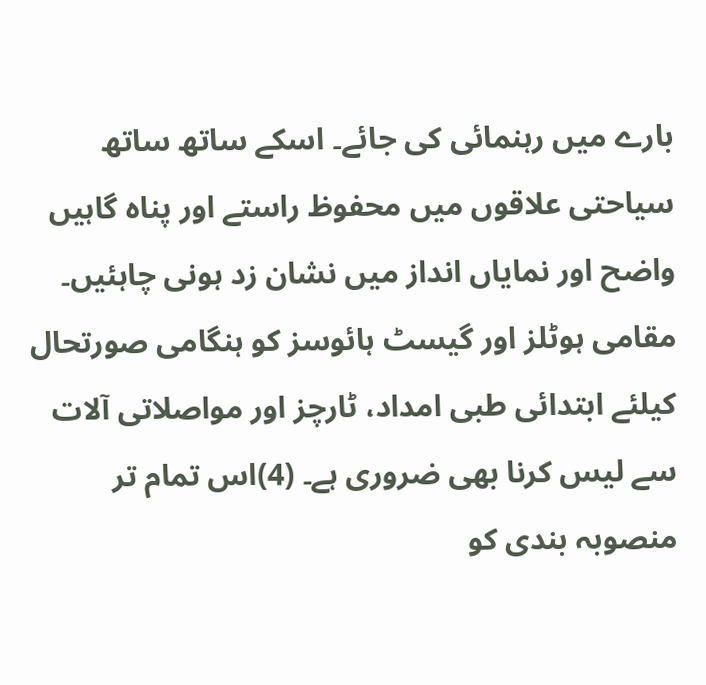بارے میں رہنمائی کی جائے۔ اسکے ساتھ ساتھ سیاحتی علاقوں میں محفوظ راستے اور پناہ گاہیں واضح اور نمایاں انداز میں نشان زد ہونی چاہئیں۔ مقامی ہوٹلز اور گیسٹ ہائوسز کو ہنگامی صورتحال کیلئے ابتدائی طبی امداد، ٹارچز اور مواصلاتی آلات سے لیس کرنا بھی ضروری ہے۔ (4)اس تمام تر منصوبہ بندی کو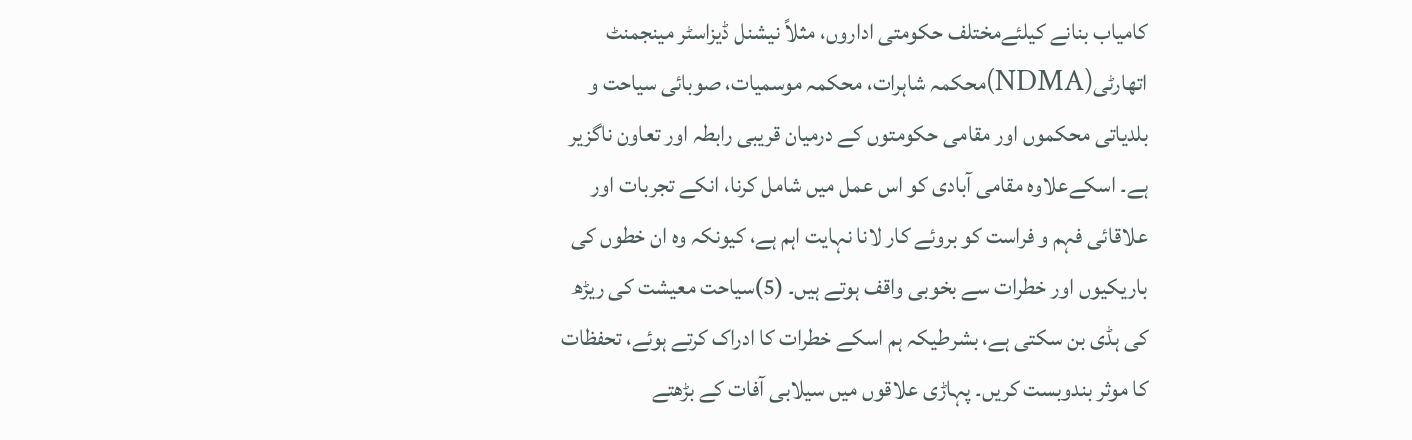کامیاب بنانے کیلئےمختلف حکومتی اداروں، مثلاً نیشنل ڈیزاسٹر مینجمنٹ اتھارٹی(NDMA)محکمہ شاہرات، محکمہ موسمیات، صوبائی سیاحت و بلدیاتی محکموں اور مقامی حکومتوں کے درمیان قریبی رابطہ اور تعاون ناگزیر ہے۔ اسکےعلاوہ مقامی آبادی کو اس عمل میں شامل کرنا، انکے تجربات اور علاقائی فہم و فراست کو بروئے کار لانا نہایت اہم ہے، کیونکہ وہ ان خطوں کی باریکیوں اور خطرات سے بخوبی واقف ہوتے ہیں۔ (5)سیاحت معیشت کی ریڑھ کی ہڈی بن سکتی ہے، بشرطیکہ ہم اسکے خطرات کا ادراک کرتے ہوئے، تحفظات کا موثر بندوبست کریں۔ پہاڑی علاقوں میں سیلابی آفات کے بڑھتے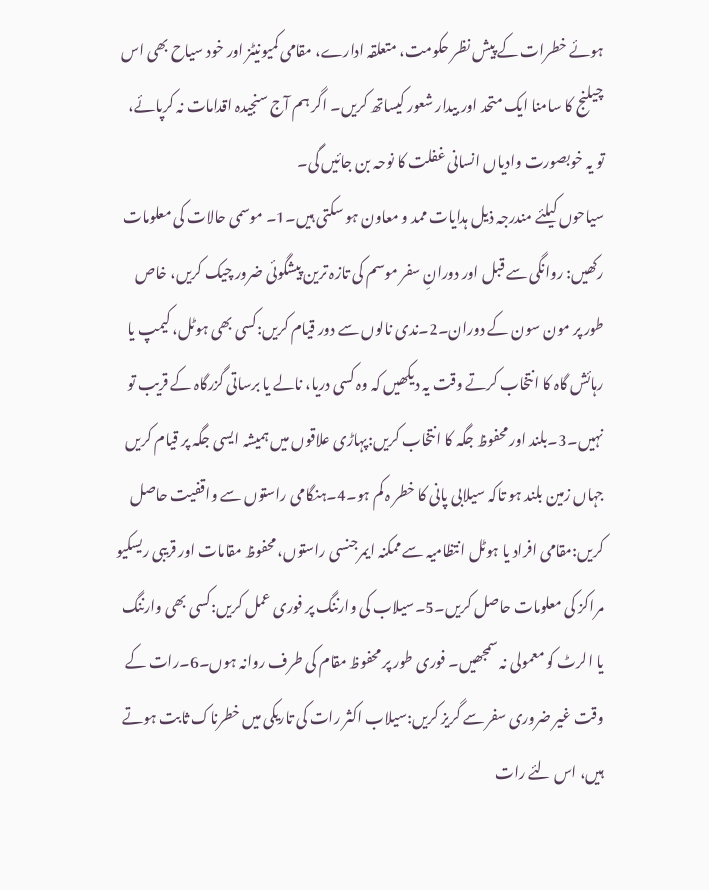ہوئے خطرات کے پیش نظر حکومت، متعلقہ ادارے، مقامی کمیونیٹز اور خود سیاح بھی اس چیلنج کا سامنا ایک متحد اور بیدار شعور کیساتھ کریں۔ اگر ہم آج سنجیدہ اقدامات نہ کرپائے، تو یہ خوبصورت وادیاں انسانی غفلت کا نوحہ بن جائیں گی۔
سیاحوں کیلئے مندرجہ ذیل ہدایات ممد و معاون ہو سکتی ہیں۔1۔ موسمی حالات کی معلومات رکھیں: روانگی سے قبل اور دورانِ سفر موسم کی تازہ ترین پیشگوئی ضرور چیک کریں، خاص طور پر مون سون کے دوران۔2۔ندی نالوں سے دور قیام کریں:کسی بھی ہوٹل، کیمپ یا رہائش گاہ کا انتخاب کرتے وقت یہ دیکھیں کہ وہ کسی دریا، نالے یا برساتی گزرگاہ کے قریب تو نہیں۔3۔بلند اور محفوظ جگہ کا انتخاب کریں:پہاڑی علاقوں میں ہمیشہ ایسی جگہ پر قیام کریں جہاں زمین بلند ہو تاکہ سیلابی پانی کا خطر ہ کم ہو۔4۔ہنگامی راستوں سے واقفیت حاصل کریں:مقامی افراد یا ہوٹل انتظامیہ سے ممکنہ ایمرجنسی راستوں، محفوظ مقامات اور قریبی ریسکیو مراکز کی معلومات حاصل کریں۔5۔سیلاب کی وارننگ پر فوری عمل کریں:کسی بھی وارننگ یا الرٹ کو معمولی نہ سمجھیں۔ فوری طور پر محفوظ مقام کی طرف روانہ ہوں۔6۔رات کے وقت غیر ضروری سفر سے گریز کریں:سیلاب اکثر رات کی تاریکی میں خطرناک ثابت ہوتے ہیں، اس لئے رات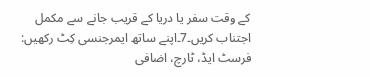کے وقت سفر یا دریا کے قریب جانے سے مکمل اجتناب کریں۔7۔اپنے ساتھ ایمرجنسی کِٹ رکھیں: فرسٹ ایڈ، ٹارچ، اضافی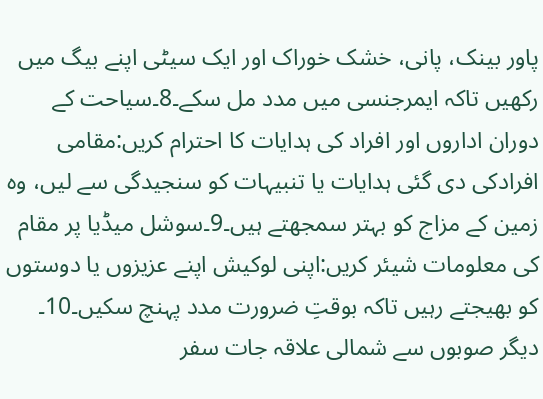پاور بینک، پانی، خشک خوراک اور ایک سیٹی اپنے بیگ میں رکھیں تاکہ ایمرجنسی میں مدد مل سکے۔8۔سیاحت کے دوران اداروں اور افراد کی ہدایات کا احترام کریں:مقامی افرادکی دی گئی ہدایات یا تنبیہات کو سنجیدگی سے لیں، وہ زمین کے مزاج کو بہتر سمجھتے ہیں۔9۔سوشل میڈیا پر مقام کی معلومات شیئر کریں:اپنی لوکیش اپنے عزیزوں یا دوستوں کو بھیجتے رہیں تاکہ بوقتِ ضرورت مدد پہنچ سکیں۔10۔ دیگر صوبوں سے شمالی علاقہ جات سفر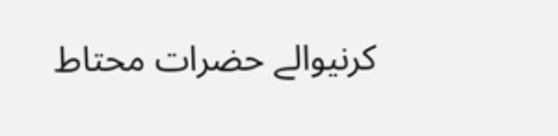کرنیوالے حضرات محتاط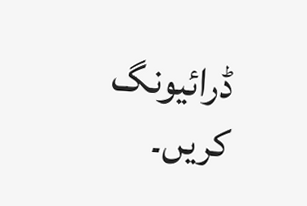ڈرائیونگ کریں۔